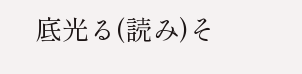底光る(読み)そ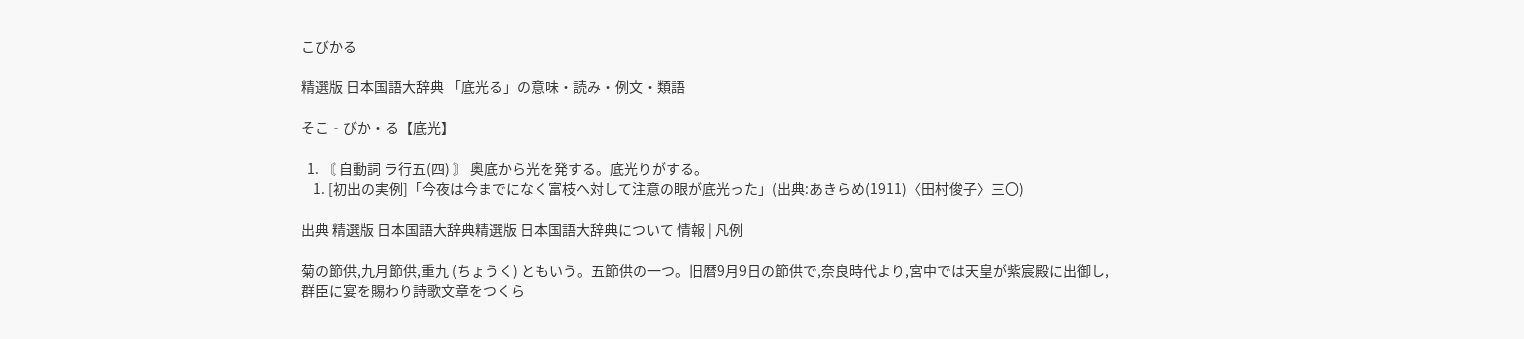こびかる

精選版 日本国語大辞典 「底光る」の意味・読み・例文・類語

そこ‐びか・る【底光】

  1. 〘 自動詞 ラ行五(四) 〙 奥底から光を発する。底光りがする。
    1. [初出の実例]「今夜は今までになく富枝へ対して注意の眼が底光った」(出典:あきらめ(1911)〈田村俊子〉三〇)

出典 精選版 日本国語大辞典精選版 日本国語大辞典について 情報 | 凡例

菊の節供,九月節供,重九 (ちょうく) ともいう。五節供の一つ。旧暦9月9日の節供で,奈良時代より,宮中では天皇が紫宸殿に出御し,群臣に宴を賜わり詩歌文章をつくら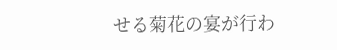せる菊花の宴が行わ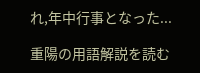れ,年中行事となった...

重陽の用語解説を読む